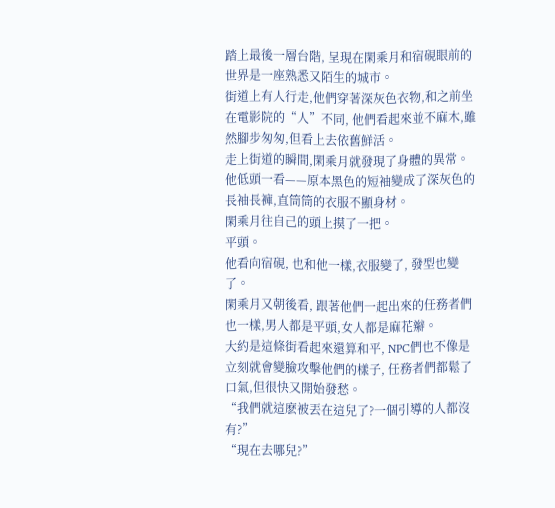踏上最後一層台階, 呈現在閑乘月和宿硯眼前的世界是一座熟悉又陌生的城市。
街道上有人行走,他們穿著深灰色衣物,和之前坐在電影院的“人”不同, 他們看起來並不麻木,雖然腳步匆匆,但看上去依舊鮮活。
走上街道的瞬間,閑乘月就發現了身體的異常。
他低頭一看——原本黑色的短袖變成了深灰色的長袖長褲,直筒筒的衣服不顯身材。
閑乘月往自己的頭上摸了一把。
平頭。
他看向宿硯, 也和他一樣,衣服變了, 發型也變了。
閑乘月又朝後看, 跟著他們一起出來的任務者們也一樣,男人都是平頭,女人都是麻花辮。
大約是這條街看起來還算和平, NPC們也不像是立刻就會變臉攻擊他們的樣子, 任務者們都鬆了口氣,但很快又開始發愁。
“我們就這麽被丟在這兒了?一個引導的人都沒有?”
“現在去哪兒?”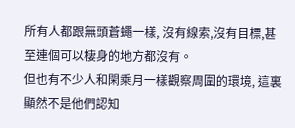所有人都跟無頭蒼蠅一樣, 沒有線索,沒有目標,甚至連個可以棲身的地方都沒有。
但也有不少人和閑乘月一樣觀察周圍的環境, 這裏顯然不是他們認知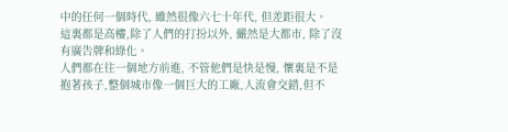中的任何一個時代, 雖然很像六七十年代, 但差距很大。
這裏都是高樓,除了人們的打扮以外, 儼然是大都市, 除了沒有廣告牌和綠化。
人們都在往一個地方前進, 不管他們是快是慢, 懷裏是不是抱著孩子,整個城市像一個巨大的工廠,人流會交錯,但不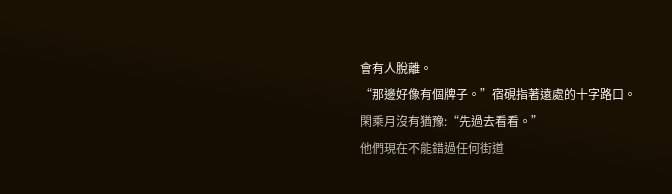會有人脫離。
“那邊好像有個牌子。”宿硯指著遠處的十字路口。
閑乘月沒有猶豫:“先過去看看。”
他們現在不能錯過任何街道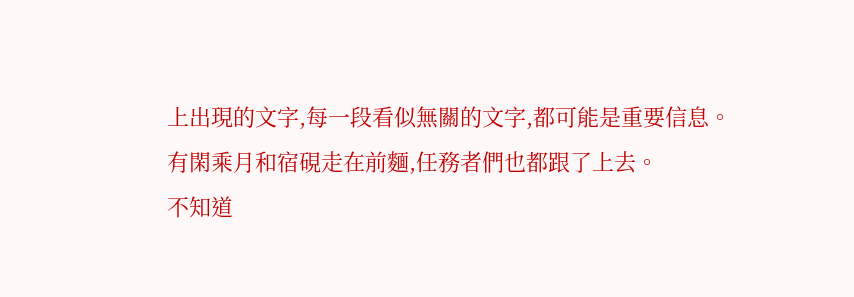上出現的文字,每一段看似無關的文字,都可能是重要信息。
有閑乘月和宿硯走在前麵,任務者們也都跟了上去。
不知道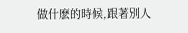做什麽的時候,跟著別人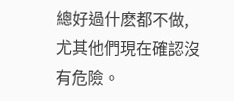總好過什麽都不做,尤其他們現在確認沒有危險。